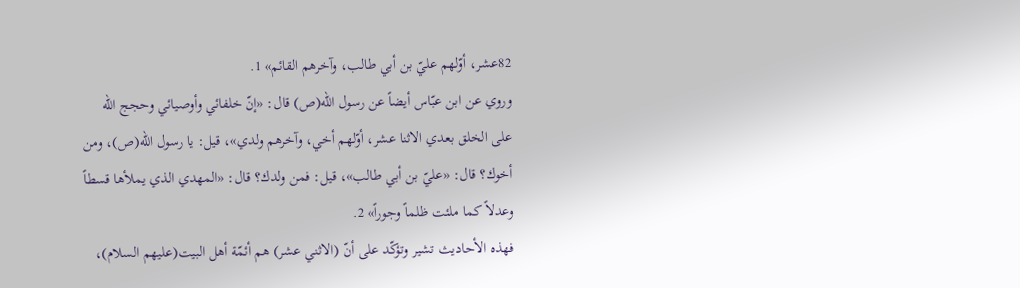82عشر، أوّلهم عليّ بن أبي طالب، وآخرهم القائم» 1.
وروي عن ابن عبّاس أيضاً عن رسول الله(ص) قال: «إنّ خلفائي وأوصيائي وحجج الله على الخلق بعدي الاثنا عشر، أوّلهم أخي، وآخرهم ولدي»، قيل: يا رسول الله(ص)، ومن أخوك؟ قال: «عليّ بن أبي طالب»، قيل: فمن ولدك؟ قال: «المهدي الذي يملأها قسطاً وعدلاً كما ملئت ظلماً وجوراً» 2.
فهذه الأحاديث تشير وتؤكّد على أنّ (الاثني عشر) هم أئمّة أهل البيت(عليهم السلام)،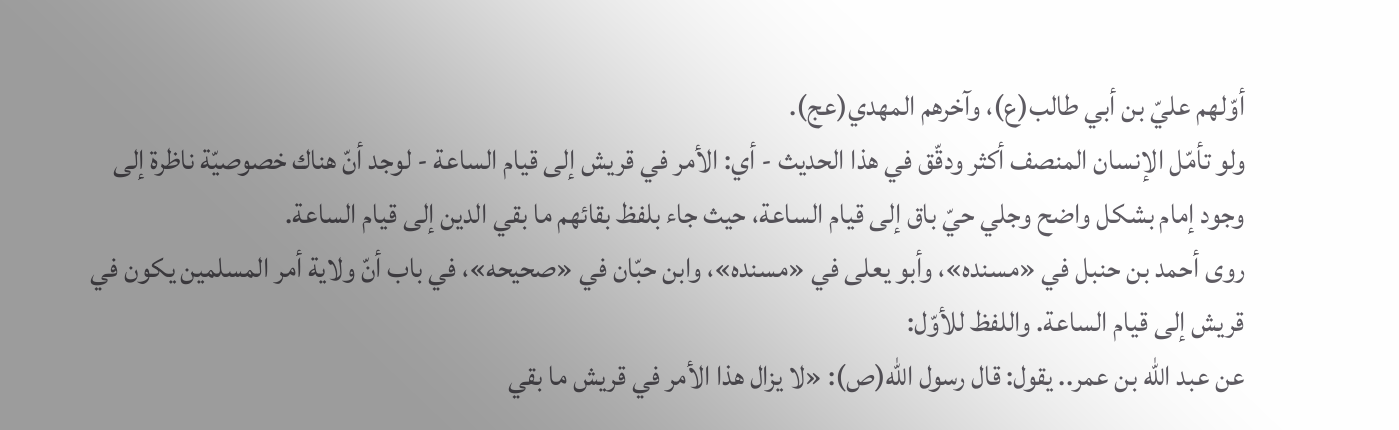أوّلهم عليّ بن أبي طالب(ع)، وآخرهم المهدي(عج).
ولو تأمّل الإنسان المنصف أكثر ودقّق في هذا الحديث - أي: الأمر في قريش إلى قيام الساعة - لوجد أنّ هناك خصوصيّة ناظرة إلى وجود إمام بشكل واضح وجلي حيّ باق إلى قيام الساعة، حيث جاء بلفظ بقائهم ما بقي الدين إلى قيام الساعة.
روى أحمد بن حنبل في «مسنده»، وأبو يعلى في «مسنده»، وابن حبّان في «صحيحه»، في باب أنّ ولاية أمر المسلمين يكون في قريش إلى قيام الساعة. واللفظ للأوّل:
عن عبد الله بن عمر.. يقول: قال رسول الله(ص): «لا يزال هذا الأمر في قريش ما بقي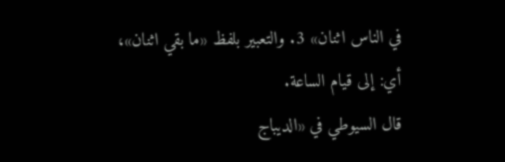في الناس اثنان» 3. والتعبير بلفظ «ما بقي اثنان»، أي: إلى قيام الساعة.
قال السيوطي في «الديباج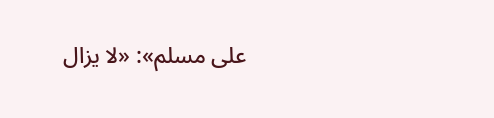على مسلم»: «لا يزال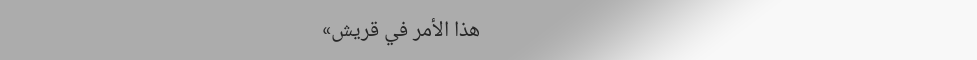هذا الأمر في قريش»